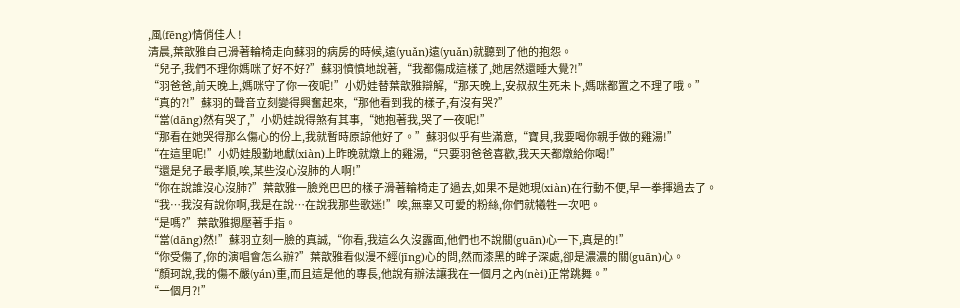,風(fēng)情俏佳人 !
清晨,葉歆雅自己滑著輪椅走向蘇羽的病房的時候,遠(yuǎn)遠(yuǎn)就聽到了他的抱怨。
“兒子,我們不理你媽咪了好不好?”蘇羽憤憤地說著,“我都傷成這樣了,她居然還睡大覺?!”
“羽爸爸,前天晚上,媽咪守了你一夜呢!”小奶娃替葉歆雅辯解,“那天晚上,安叔叔生死未卜,媽咪都置之不理了哦。”
“真的?!”蘇羽的聲音立刻變得興奮起來,“那他看到我的樣子,有沒有哭?”
“當(dāng)然有哭了,”小奶娃說得煞有其事,“她抱著我,哭了一夜呢!”
“那看在她哭得那么傷心的份上,我就暫時原諒他好了。”蘇羽似乎有些滿意,“寶貝,我要喝你親手做的雞湯!”
“在這里呢!”小奶娃殷勤地獻(xiàn)上昨晚就燉上的雞湯,“只要羽爸爸喜歡,我天天都燉給你喝!”
“還是兒子最孝順,唉,某些沒心沒肺的人啊!”
“你在說誰沒心沒肺?”葉歆雅一臉兇巴巴的樣子滑著輪椅走了過去,如果不是她現(xiàn)在行動不便,早一拳揮過去了。
“我…我沒有說你啊,我是在說…在說我那些歌迷!”唉,無辜又可愛的粉絲,你們就犧牲一次吧。
“是嗎?”葉歆雅摁壓著手指。
“當(dāng)然!”蘇羽立刻一臉的真誠,“你看,我這么久沒露面,他們也不說關(guān)心一下,真是的!”
“你受傷了,你的演唱會怎么辦?”葉歆雅看似漫不經(jīng)心的問,然而漆黑的眸子深處,卻是濃濃的關(guān)心。
“顏珂說,我的傷不嚴(yán)重,而且這是他的專長,他說有辦法讓我在一個月之內(nèi)正常跳舞。”
“一個月?!”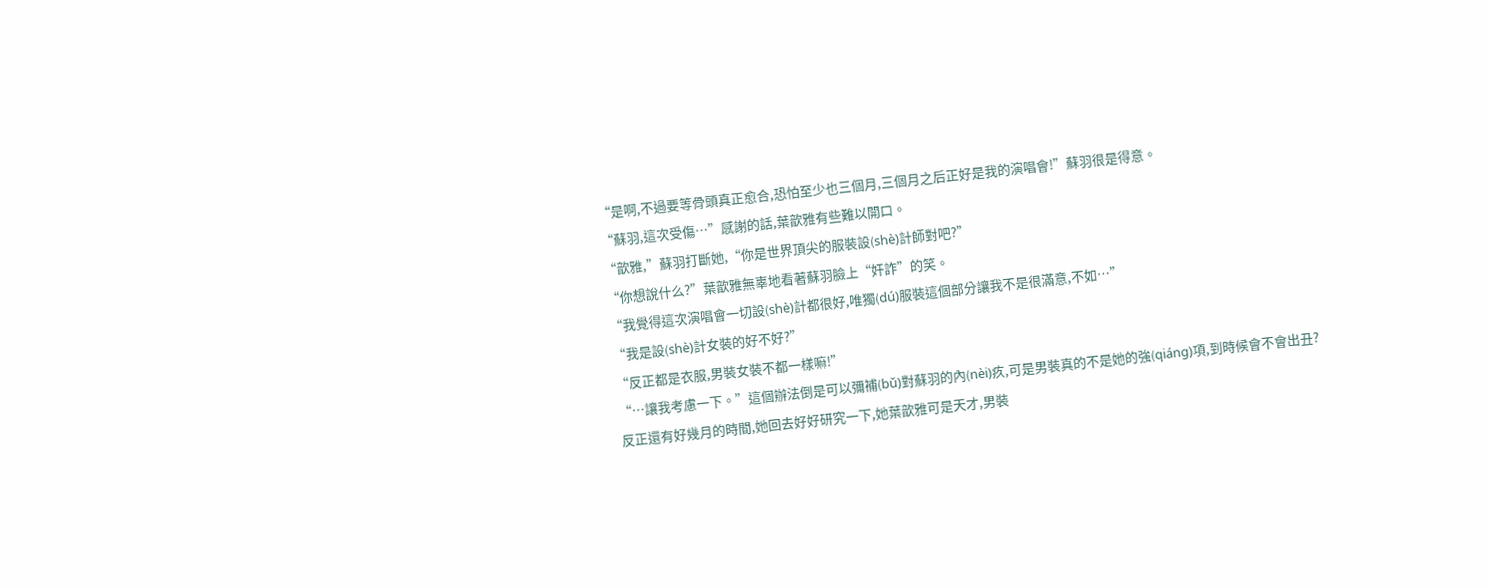“是啊,不過要等骨頭真正愈合,恐怕至少也三個月,三個月之后正好是我的演唱會!”蘇羽很是得意。
“蘇羽,這次受傷…”感謝的話,葉歆雅有些難以開口。
“歆雅,”蘇羽打斷她,“你是世界頂尖的服裝設(shè)計師對吧?”
“你想說什么?”葉歆雅無辜地看著蘇羽臉上“奸詐”的笑。
“我覺得這次演唱會一切設(shè)計都很好,唯獨(dú)服裝這個部分讓我不是很滿意,不如…”
“我是設(shè)計女裝的好不好?”
“反正都是衣服,男裝女裝不都一樣嘛!”
“…讓我考慮一下。”這個辦法倒是可以彌補(bǔ)對蘇羽的內(nèi)疚,可是男裝真的不是她的強(qiáng)項,到時候會不會出丑?
反正還有好幾月的時間,她回去好好研究一下,她葉歆雅可是天才,男裝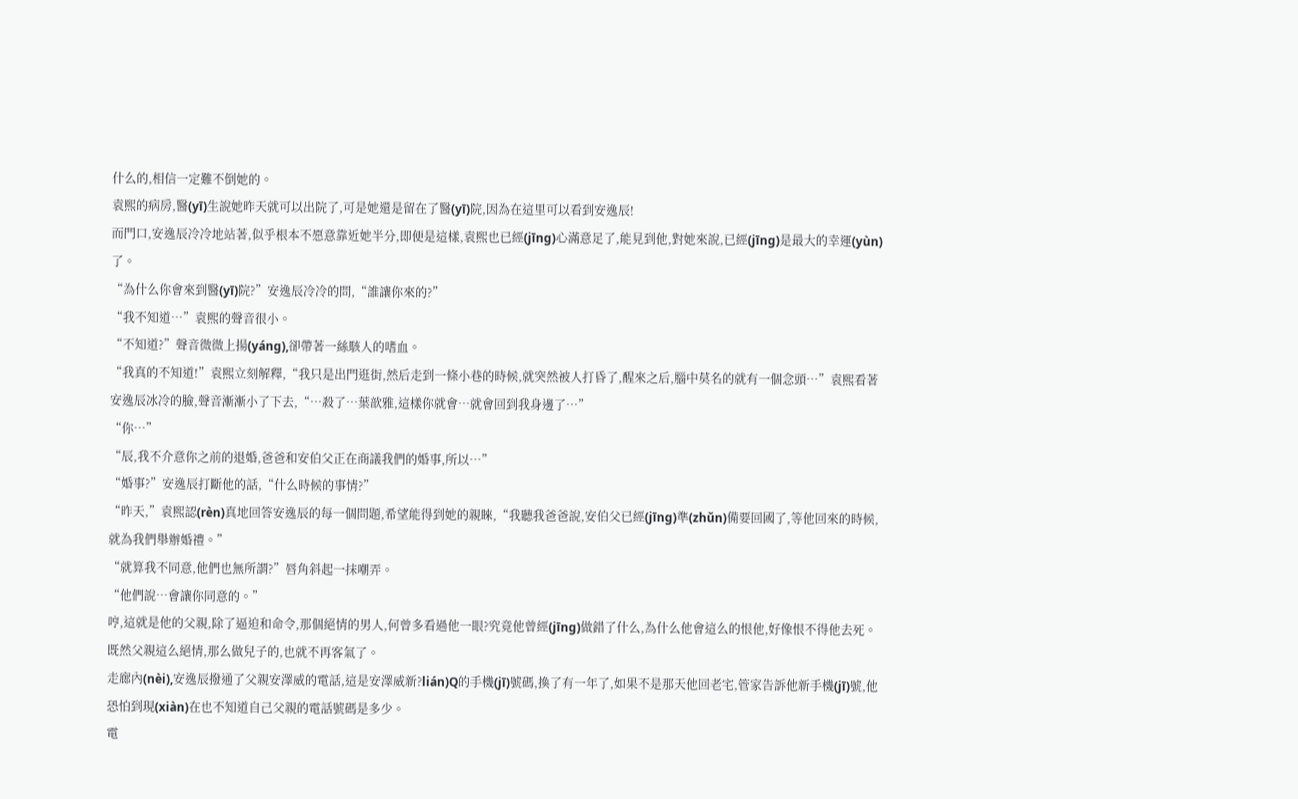什么的,相信一定難不倒她的。
袁熙的病房,醫(yī)生說她昨天就可以出院了,可是她還是留在了醫(yī)院,因為在這里可以看到安逸辰!
而門口,安逸辰冷冷地站著,似乎根本不愿意靠近她半分,即便是這樣,袁熙也已經(jīng)心滿意足了,能見到他,對她來說,已經(jīng)是最大的幸運(yùn)了。
“為什么你會來到醫(yī)院?”安逸辰冷冷的問,“誰讓你來的?”
“我不知道…”袁熙的聲音很小。
“不知道?”聲音微微上揚(yáng),卻帶著一絲駭人的嗜血。
“我真的不知道!”袁熙立刻解釋,“我只是出門逛街,然后走到一條小巷的時候,就突然被人打昏了,醒來之后,腦中莫名的就有一個念頭…”袁熙看著安逸辰冰冷的臉,聲音漸漸小了下去,“…殺了…葉歆雅,這樣你就會…就會回到我身邊了…”
“你…”
“辰,我不介意你之前的退婚,爸爸和安伯父正在商議我們的婚事,所以…”
“婚事?”安逸辰打斷他的話,“什么時候的事情?”
“昨天,”袁熙認(rèn)真地回答安逸辰的每一個問題,希望能得到她的親睞,“我聽我爸爸說,安伯父已經(jīng)準(zhǔn)備要回國了,等他回來的時候,就為我們舉辦婚禮。”
“就算我不同意,他們也無所謂?”唇角斜起一抹嘲弄。
“他們說…會讓你同意的。”
哼,這就是他的父親,除了逼迫和命令,那個絕情的男人,何曾多看過他一眼?究竟他曾經(jīng)做錯了什么,為什么他會這么的恨他,好像恨不得他去死。
既然父親這么絕情,那么做兒子的,也就不再客氣了。
走廊內(nèi),安逸辰撥通了父親安澤威的電話,這是安澤威新?lián)Q的手機(jī)號碼,換了有一年了,如果不是那天他回老宅,管家告訴他新手機(jī)號,他恐怕到現(xiàn)在也不知道自己父親的電話號碼是多少。
電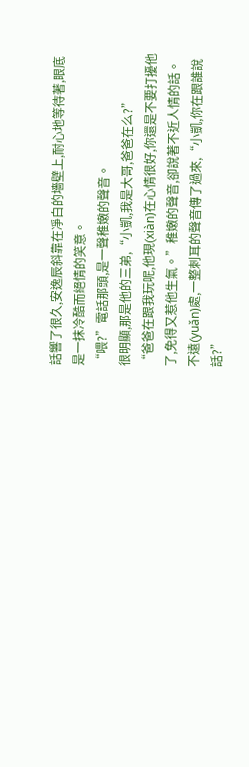話響了很久,安逸辰斜靠在凈白的墻壁上,耐心地等待著,眼底是一抹冷酷而絕情的笑意。
“喂?”電話那頭,是一聲稚嫩的聲音。
很明顯,那是他的三弟,“小凱,我是大哥,爸爸在么?”
“爸爸在跟我玩呢,他現(xiàn)在心情很好,你還是不要打擾他了,免得又惹他生氣。”稚嫩的聲音,卻說著不近人情的話。
不遠(yuǎn)處,一整刺耳的聲音傳了過來,“小凱,你在跟誰說話?”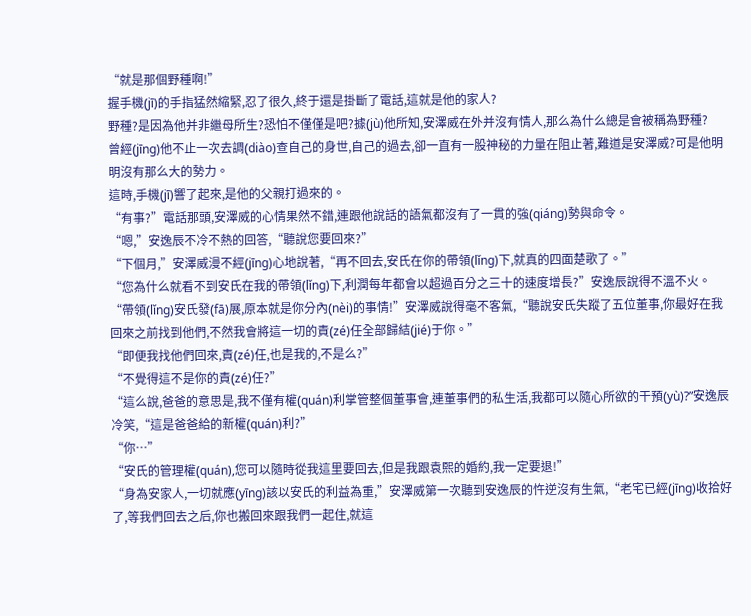“就是那個野種啊!”
握手機(jī)的手指猛然縮緊,忍了很久,終于還是掛斷了電話,這就是他的家人?
野種?是因為他并非繼母所生?恐怕不僅僅是吧?據(jù)他所知,安澤威在外并沒有情人,那么為什么總是會被稱為野種?
曾經(jīng)他不止一次去調(diào)查自己的身世,自己的過去,卻一直有一股神秘的力量在阻止著,難道是安澤威?可是他明明沒有那么大的勢力。
這時,手機(jī)響了起來,是他的父親打過來的。
“有事?”電話那頭,安澤威的心情果然不錯,連跟他說話的語氣都沒有了一貫的強(qiáng)勢與命令。
“嗯,”安逸辰不冷不熱的回答,“聽說您要回來?”
“下個月,”安澤威漫不經(jīng)心地說著,“再不回去,安氏在你的帶領(lǐng)下,就真的四面楚歌了。”
“您為什么就看不到安氏在我的帶領(lǐng)下,利潤每年都會以超過百分之三十的速度增長?”安逸辰說得不溫不火。
“帶領(lǐng)安氏發(fā)展,原本就是你分內(nèi)的事情!”安澤威說得毫不客氣,“聽說安氏失蹤了五位董事,你最好在我回來之前找到他們,不然我會將這一切的責(zé)任全部歸結(jié)于你。”
“即便我找他們回來,責(zé)任,也是我的,不是么?”
“不覺得這不是你的責(zé)任?”
“這么說,爸爸的意思是,我不僅有權(quán)利掌管整個董事會,連董事們的私生活,我都可以隨心所欲的干預(yù)?”安逸辰冷笑,“這是爸爸給的新權(quán)利?”
“你…”
“安氏的管理權(quán),您可以隨時從我這里要回去,但是我跟袁熙的婚約,我一定要退!”
“身為安家人,一切就應(yīng)該以安氏的利益為重,”安澤威第一次聽到安逸辰的忤逆沒有生氣,“老宅已經(jīng)收拾好了,等我們回去之后,你也搬回來跟我們一起住,就這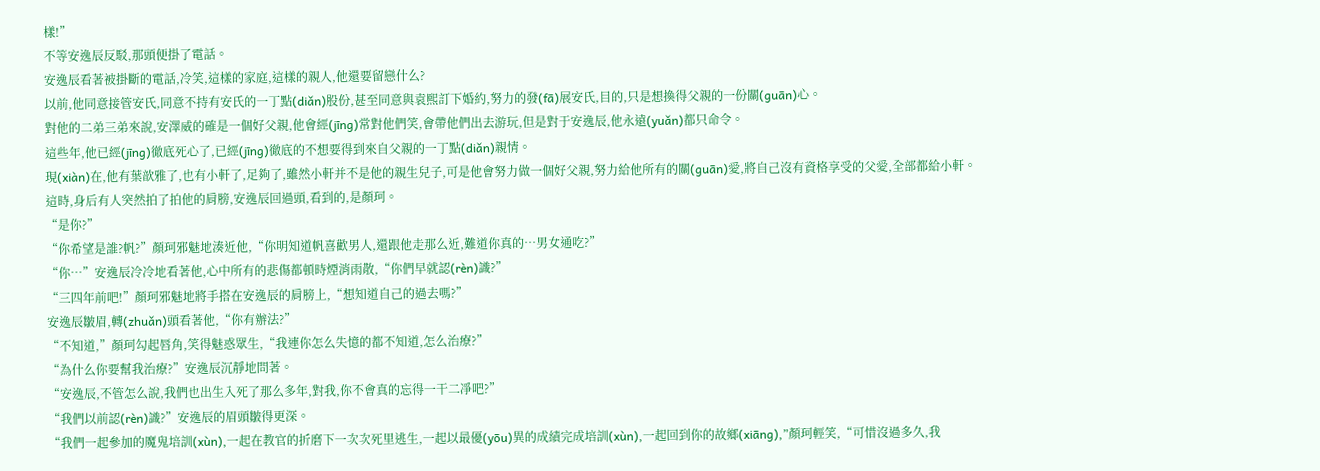樣!”
不等安逸辰反駁,那頭便掛了電話。
安逸辰看著被掛斷的電話,冷笑,這樣的家庭,這樣的親人,他還要留戀什么?
以前,他同意接管安氏,同意不持有安氏的一丁點(diǎn)股份,甚至同意與袁熙訂下婚約,努力的發(fā)展安氏,目的,只是想換得父親的一份關(guān)心。
對他的二弟三弟來說,安澤威的確是一個好父親,他會經(jīng)常對他們笑,會帶他們出去游玩,但是對于安逸辰,他永遠(yuǎn)都只命令。
這些年,他已經(jīng)徹底死心了,已經(jīng)徹底的不想要得到來自父親的一丁點(diǎn)親情。
現(xiàn)在,他有葉歆雅了,也有小軒了,足夠了,雖然小軒并不是他的親生兒子,可是他會努力做一個好父親,努力給他所有的關(guān)愛,將自己沒有資格享受的父愛,全部都給小軒。
這時,身后有人突然拍了拍他的肩膀,安逸辰回過頭,看到的,是顏珂。
“是你?”
“你希望是誰?帆?”顏珂邪魅地湊近他,“你明知道帆喜歡男人,還跟他走那么近,難道你真的…男女通吃?”
“你…”安逸辰冷冷地看著他,心中所有的悲傷都頓時煙消雨散,“你們早就認(rèn)識?”
“三四年前吧!”顏珂邪魅地將手搭在安逸辰的肩膀上,“想知道自己的過去嗎?”
安逸辰皺眉,轉(zhuǎn)頭看著他,“你有辦法?”
“不知道,”顏珂勾起唇角,笑得魅惑眾生,“我連你怎么失憶的都不知道,怎么治療?”
“為什么你要幫我治療?”安逸辰沉靜地問著。
“安逸辰,不管怎么說,我們也出生入死了那么多年,對我,你不會真的忘得一干二凈吧?”
“我們以前認(rèn)識?”安逸辰的眉頭皺得更深。
“我們一起參加的魔鬼培訓(xùn),一起在教官的折磨下一次次死里逃生,一起以最優(yōu)異的成績完成培訓(xùn),一起回到你的故鄉(xiāng),”顏珂輕笑,“可惜沒過多久,我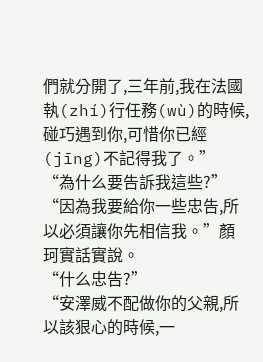們就分開了,三年前,我在法國執(zhí)行任務(wù)的時候,碰巧遇到你,可惜你已經(jīng)不記得我了。”
“為什么要告訴我這些?”
“因為我要給你一些忠告,所以必須讓你先相信我。”顏珂實話實說。
“什么忠告?”
“安澤威不配做你的父親,所以該狠心的時候,一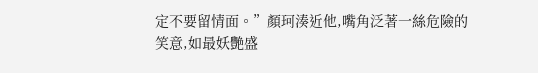定不要留情面。”顏珂湊近他,嘴角泛著一絲危險的笑意,如最妖艷盛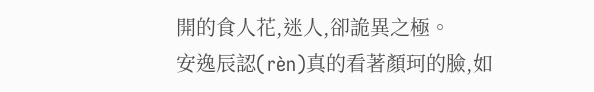開的食人花,迷人,卻詭異之極。
安逸辰認(rèn)真的看著顏珂的臉,如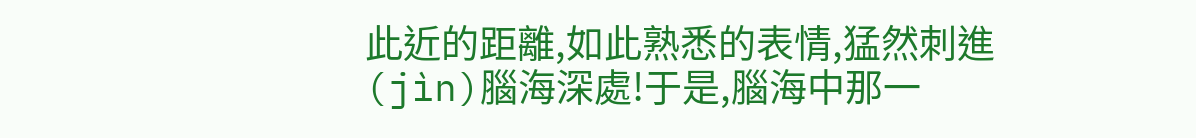此近的距離,如此熟悉的表情,猛然刺進(jìn)腦海深處!于是,腦海中那一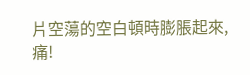片空蕩的空白頓時膨脹起來,痛!